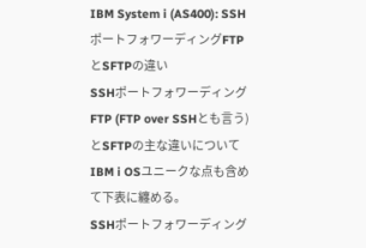IBM System i (AS400): SSHポートフォワーディングFTPとSFTPの違い
SSHポートフォワーディングFTP (FTP over SSHとも言う)とSFTPの主な違いについてIBM i OSユニークな点も含めて下表に纏める。
SSHポートフォワーディング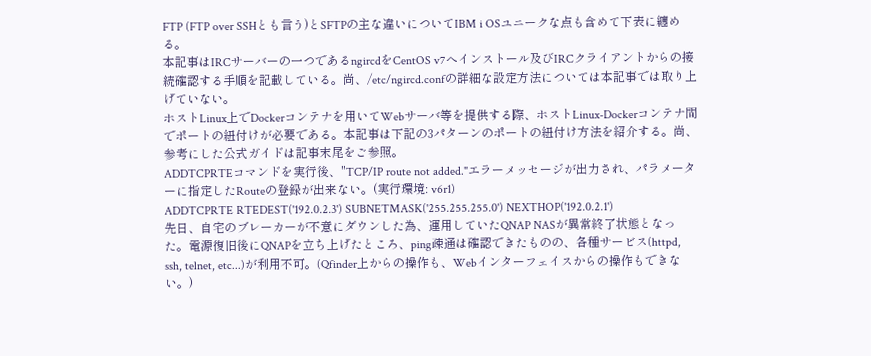FTP (FTP over SSHとも言う)とSFTPの主な違いについてIBM i OSユニークな点も含めて下表に纏める。
本記事はIRCサーバーの一つであるngircdをCentOS v7へインストール及びIRCクライアントからの接続確認する手順を記載している。尚、/etc/ngircd.confの詳細な設定方法については本記事では取り上げていない。
ホストLinux上でDockerコンテナを用いてWebサーバ等を提供する際、ホストLinux-Dockerコンテナ間でポートの紐付けが必要である。本記事は下記の3パターンのポートの紐付け方法を紹介する。尚、参考にした公式ガイドは記事末尾をご参照。
ADDTCPRTEコマンドを実行後、"TCP/IP route not added."エラーメッセージが出力され、パラメーターに指定したRouteの登録が出来ない。(実行環境: v6r1)
ADDTCPRTE RTEDEST('192.0.2.3') SUBNETMASK('255.255.255.0') NEXTHOP('192.0.2.1')
先日、自宅のブレーカーが不意にダウンした為、運用していたQNAP NASが異常終了状態となった。電源復旧後にQNAPを立ち上げたところ、ping疎通は確認できたものの、各種サービス(httpd, ssh, telnet, etc...)が利用不可。(Qfinder上からの操作も、Webインターフェイスからの操作もできない。)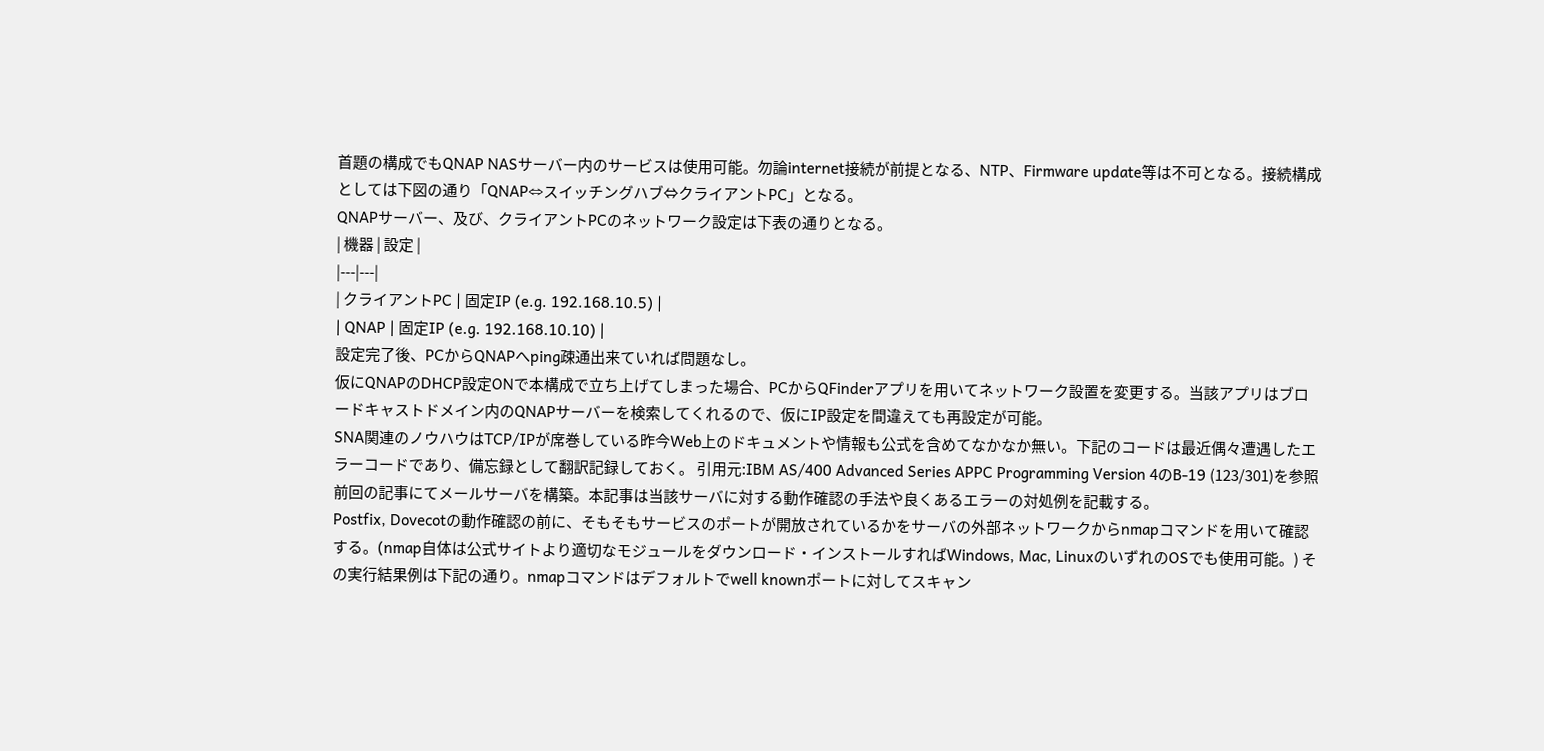首題の構成でもQNAP NASサーバー内のサービスは使用可能。勿論internet接続が前提となる、NTP、Firmware update等は不可となる。接続構成としては下図の通り「QNAP⇔スイッチングハブ⇔クライアントPC」となる。
QNAPサーバー、及び、クライアントPCのネットワーク設定は下表の通りとなる。
| 機器 | 設定 |
|---|---|
| クライアントPC | 固定IP (e.g. 192.168.10.5) |
| QNAP | 固定IP (e.g. 192.168.10.10) |
設定完了後、PCからQNAPへping疎通出来ていれば問題なし。
仮にQNAPのDHCP設定ONで本構成で立ち上げてしまった場合、PCからQFinderアプリを用いてネットワーク設置を変更する。当該アプリはブロードキャストドメイン内のQNAPサーバーを検索してくれるので、仮にIP設定を間違えても再設定が可能。
SNA関連のノウハウはTCP/IPが席巻している昨今Web上のドキュメントや情報も公式を含めてなかなか無い。下記のコードは最近偶々遭遇したエラーコードであり、備忘録として翻訳記録しておく。 引用元:IBM AS/400 Advanced Series APPC Programming Version 4のB-19 (123/301)を参照
前回の記事にてメールサーバを構築。本記事は当該サーバに対する動作確認の手法や良くあるエラーの対処例を記載する。
Postfix, Dovecotの動作確認の前に、そもそもサービスのポートが開放されているかをサーバの外部ネットワークからnmapコマンドを用いて確認する。(nmap自体は公式サイトより適切なモジュールをダウンロード・インストールすればWindows, Mac, LinuxのいずれのOSでも使用可能。) その実行結果例は下記の通り。nmapコマンドはデフォルトでwell knownポートに対してスキャン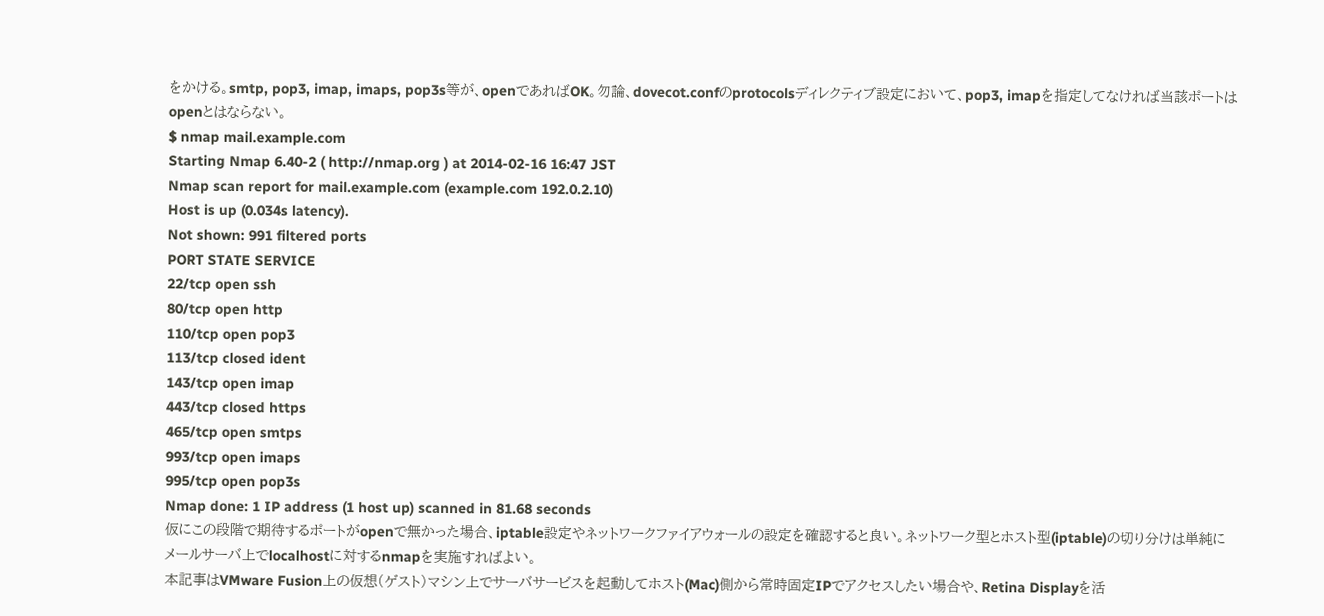をかける。smtp, pop3, imap, imaps, pop3s等が、openであればOK。勿論、dovecot.confのprotocolsディレクティブ設定において、pop3, imapを指定してなければ当該ポートはopenとはならない。
$ nmap mail.example.com
Starting Nmap 6.40-2 ( http://nmap.org ) at 2014-02-16 16:47 JST
Nmap scan report for mail.example.com (example.com 192.0.2.10)
Host is up (0.034s latency).
Not shown: 991 filtered ports
PORT STATE SERVICE
22/tcp open ssh
80/tcp open http
110/tcp open pop3
113/tcp closed ident
143/tcp open imap
443/tcp closed https
465/tcp open smtps
993/tcp open imaps
995/tcp open pop3s
Nmap done: 1 IP address (1 host up) scanned in 81.68 seconds
仮にこの段階で期待するポートがopenで無かった場合、iptable設定やネットワークファイアウォールの設定を確認すると良い。ネットワーク型とホスト型(iptable)の切り分けは単純にメールサーバ上でlocalhostに対するnmapを実施すればよい。
本記事はVMware Fusion上の仮想(ゲスト)マシン上でサーバサービスを起動してホスト(Mac)側から常時固定IPでアクセスしたい場合や、Retina Displayを活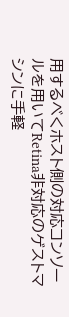用するべくホスト側の対応コンソールを用いてRetina非対応のゲストマシンに手軽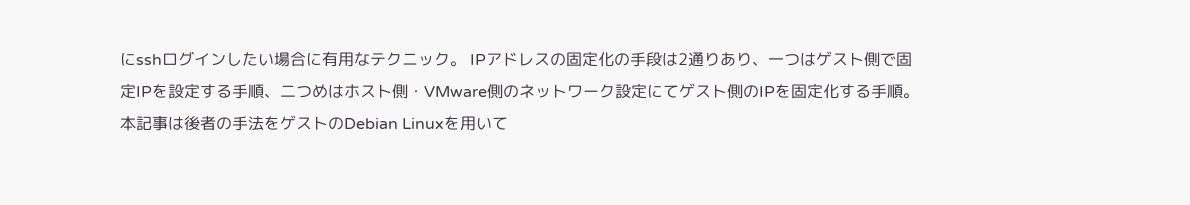にsshログインしたい場合に有用なテクニック。 IPアドレスの固定化の手段は2通りあり、一つはゲスト側で固定IPを設定する手順、二つめはホスト側・VMware側のネットワーク設定にてゲスト側のIPを固定化する手順。本記事は後者の手法をゲストのDebian Linuxを用いて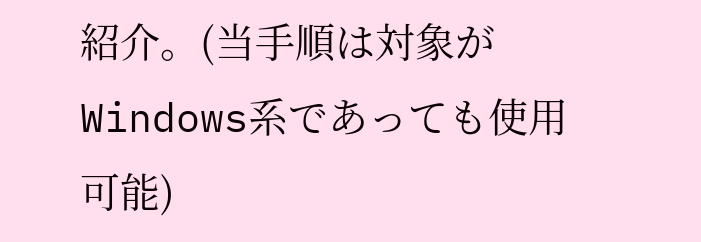紹介。(当手順は対象がWindows系であっても使用可能)